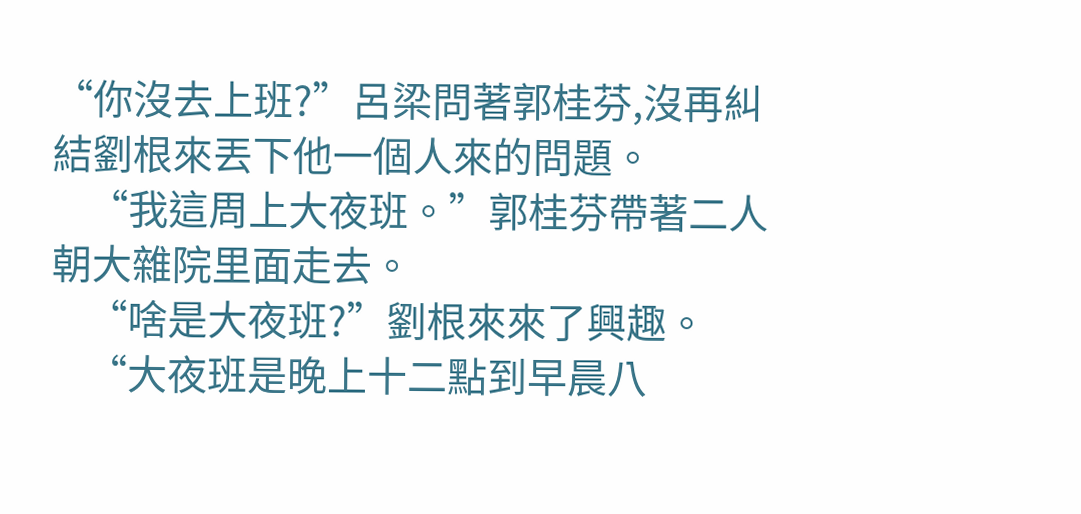“你沒去上班?”呂梁問著郭桂芬,沒再糾結劉根來丟下他一個人來的問題。
    “我這周上大夜班。”郭桂芬帶著二人朝大雜院里面走去。
    “啥是大夜班?”劉根來來了興趣。
    “大夜班是晚上十二點到早晨八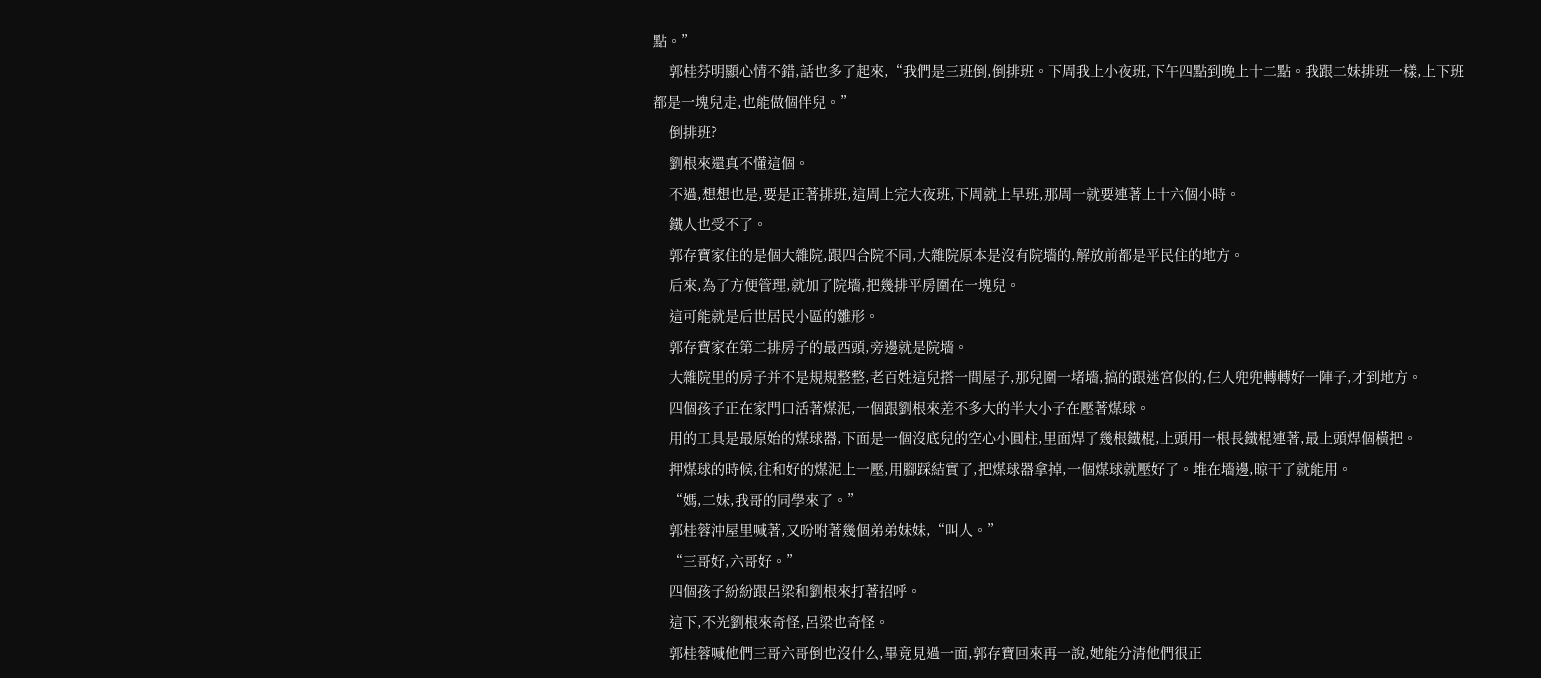點。”
    郭桂芬明顯心情不錯,話也多了起來,“我們是三班倒,倒排班。下周我上小夜班,下午四點到晚上十二點。我跟二妹排班一樣,上下班都是一塊兒走,也能做個伴兒。”
    倒排班?
    劉根來還真不懂這個。
    不過,想想也是,要是正著排班,這周上完大夜班,下周就上早班,那周一就要連著上十六個小時。
    鐵人也受不了。
    郭存寶家住的是個大雜院,跟四合院不同,大雜院原本是沒有院墻的,解放前都是平民住的地方。
    后來,為了方便管理,就加了院墻,把幾排平房圍在一塊兒。
    這可能就是后世居民小區的雛形。
    郭存寶家在第二排房子的最西頭,旁邊就是院墻。
    大雜院里的房子并不是規規整整,老百姓這兒搭一間屋子,那兒圍一堵墻,搞的跟迷宮似的,仨人兜兜轉轉好一陣子,才到地方。
    四個孩子正在家門口活著煤泥,一個跟劉根來差不多大的半大小子在壓著煤球。
    用的工具是最原始的煤球器,下面是一個沒底兒的空心小圓柱,里面焊了幾根鐵棍,上頭用一根長鐵棍連著,最上頭焊個橫把。
    押煤球的時候,往和好的煤泥上一壓,用腳踩結實了,把煤球器拿掉,一個煤球就壓好了。堆在墻邊,晾干了就能用。
    “媽,二妹,我哥的同學來了。”
    郭桂蓉沖屋里喊著,又吩咐著幾個弟弟妹妹,“叫人。”
    “三哥好,六哥好。”
    四個孩子紛紛跟呂梁和劉根來打著招呼。
    這下,不光劉根來奇怪,呂梁也奇怪。
    郭桂蓉喊他們三哥六哥倒也沒什么,畢竟見過一面,郭存寶回來再一說,她能分清他們很正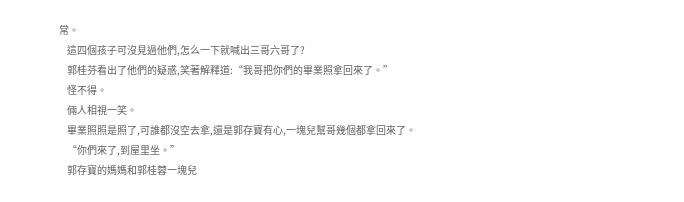常。
    這四個孩子可沒見過他們,怎么一下就喊出三哥六哥了?
    郭桂芬看出了他們的疑惑,笑著解釋道:“我哥把你們的畢業照拿回來了。”
    怪不得。
    倆人相視一笑。
    畢業照照是照了,可誰都沒空去拿,還是郭存寶有心,一塊兒幫哥幾個都拿回來了。
    “你們來了,到屋里坐。”
    郭存寶的媽媽和郭桂蓉一塊兒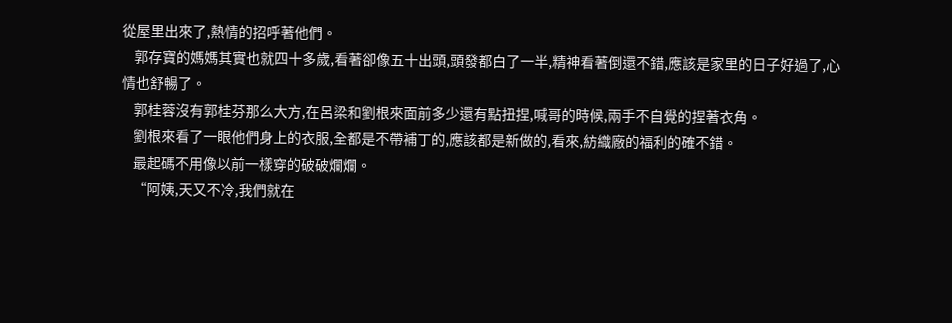從屋里出來了,熱情的招呼著他們。
    郭存寶的媽媽其實也就四十多歲,看著卻像五十出頭,頭發都白了一半,精神看著倒還不錯,應該是家里的日子好過了,心情也舒暢了。
    郭桂蓉沒有郭桂芬那么大方,在呂梁和劉根來面前多少還有點扭捏,喊哥的時候,兩手不自覺的捏著衣角。
    劉根來看了一眼他們身上的衣服,全都是不帶補丁的,應該都是新做的,看來,紡織廠的福利的確不錯。
    最起碼不用像以前一樣穿的破破爛爛。
    “阿姨,天又不冷,我們就在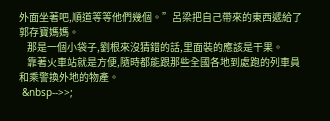外面坐著吧,順道等等他們幾個。”呂梁把自己帶來的東西遞給了郭存寶媽媽。
    那是一個小袋子,劉根來沒猜錯的話,里面裝的應該是干果。
    靠著火車站就是方便,隨時都能跟那些全國各地到處跑的列車員和乘警換外地的物產。
 &nbsp-->>;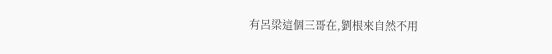有呂梁這個三哥在,劉根來自然不用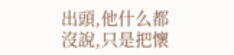出頭,他什么都沒說,只是把懷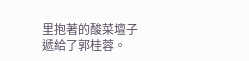里抱著的酸菜壇子遞給了郭桂蓉。